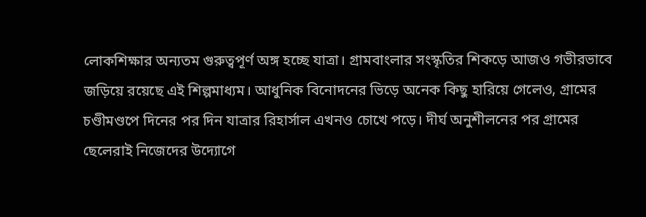লোকশিক্ষার অন্যতম গুরুত্বপূর্ণ অঙ্গ হচ্ছে যাত্রা। গ্রামবাংলার সংস্কৃতির শিকড়ে আজও গভীরভাবে জড়িয়ে রয়েছে এই শিল্পমাধ্যম। আধুনিক বিনোদনের ভিড়ে অনেক কিছু হারিয়ে গেলেও, গ্রামের চণ্ডীমণ্ডপে দিনের পর দিন যাত্রার রিহার্সাল এখনও চোখে পড়ে। দীর্ঘ অনুশীলনের পর গ্রামের ছেলেরাই নিজেদের উদ্যোগে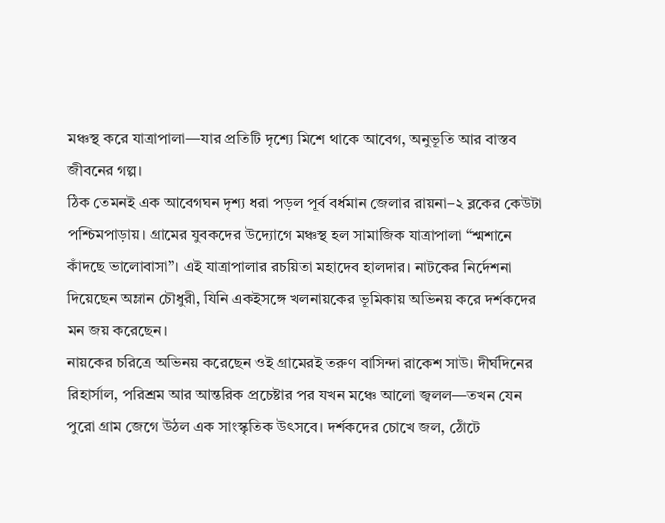মঞ্চস্থ করে যাত্রাপালা—যার প্রতিটি দৃশ্যে মিশে থাকে আবেগ, অনুভূতি আর বাস্তব জীবনের গল্প।
ঠিক তেমনই এক আবেগঘন দৃশ্য ধরা পড়ল পূর্ব বর্ধমান জেলার রায়না–২ ব্লকের কেউটা পশ্চিমপাড়ায়। গ্রামের যুবকদের উদ্যোগে মঞ্চস্থ হল সামাজিক যাত্রাপালা “শ্মশানে কাঁদছে ভালোবাসা”। এই যাত্রাপালার রচয়িতা মহাদেব হালদার। নাটকের নির্দেশনা দিয়েছেন অম্লান চৌধুরী, যিনি একইসঙ্গে খলনায়কের ভূমিকায় অভিনয় করে দর্শকদের মন জয় করেছেন।
নায়কের চরিত্রে অভিনয় করেছেন ওই গ্রামেরই তরুণ বাসিন্দা রাকেশ সাউ। দীর্ঘদিনের রিহার্সাল, পরিশ্রম আর আন্তরিক প্রচেষ্টার পর যখন মঞ্চে আলো জ্বলল—তখন যেন পুরো গ্রাম জেগে উঠল এক সাংস্কৃতিক উৎসবে। দর্শকদের চোখে জল, ঠোঁটে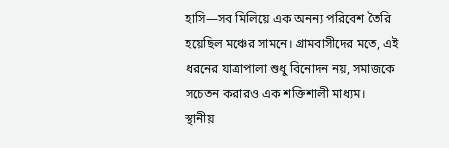হাসি—সব মিলিয়ে এক অনন্য পরিবেশ তৈরি হয়েছিল মঞ্চের সামনে। গ্রামবাসীদের মতে, এই ধরনের যাত্রাপালা শুধু বিনোদন নয়, সমাজকে সচেতন করারও এক শক্তিশালী মাধ্যম।
স্থানীয়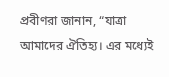প্রবীণরা জানান, “যাত্রা আমাদের ঐতিহ্য। এর মধ্যেই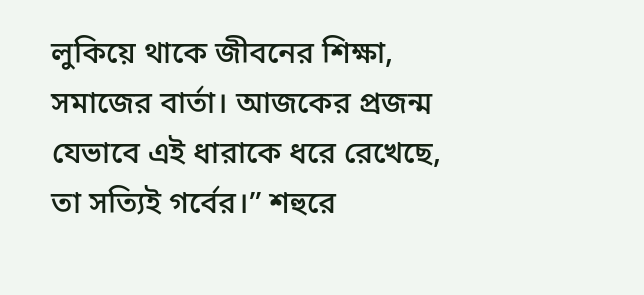লুকিয়ে থাকে জীবনের শিক্ষা, সমাজের বার্তা। আজকের প্রজন্ম যেভাবে এই ধারাকে ধরে রেখেছে, তা সত্যিই গর্বের।” শহুরে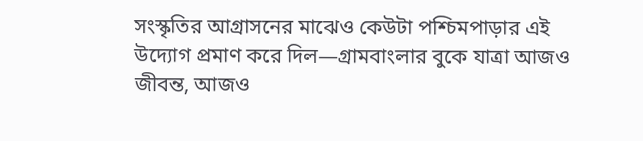সংস্কৃতির আগ্রাসনের মাঝেও কেউটা পশ্চিমপাড়ার এই উদ্যোগ প্রমাণ করে দিল—গ্রামবাংলার বুকে যাত্রা আজও জীবন্ত, আজও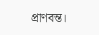প্রাণবন্ত।